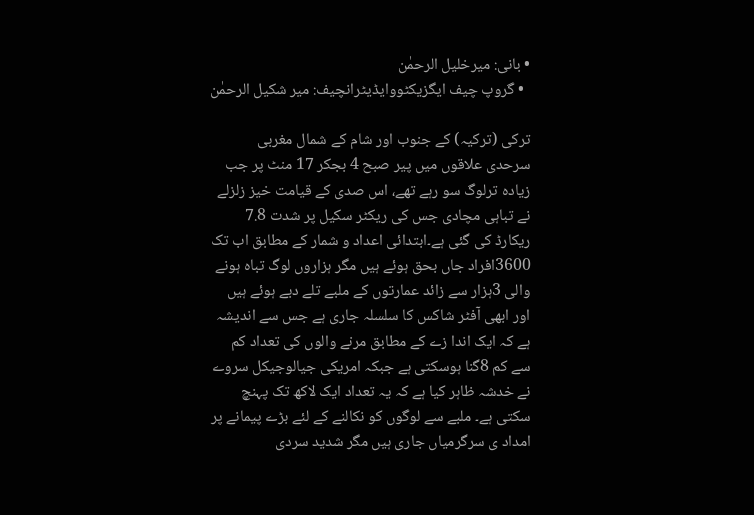• بانی: میرخلیل الرحمٰن
  • گروپ چیف ایگزیکٹووایڈیٹرانچیف: میر شکیل الرحمٰن

ترکی (ترکیہ) کے جنوب اور شام کے شمال مغربی سرحدی علاقوں میں پیر صبح 4 بجکر 17 منٹ پر جب زیادہ ترلوگ سو رہے تھے، اس صدی کے قیامت خیز زلزلے نے تباہی مچادی جس کی ریکٹر سکیل پر شدت 7.8 ریکارڈ کی گئی ہے۔ابتدائی اعداد و شمار کے مطابق اب تک 3600افراد جاں بحق ہوئے ہیں مگر ہزاروں لوگ تباہ ہونے والی 3ہزار سے زائد عمارتوں کے ملبے تلے دبے ہوئے ہیں اور ابھی آفٹر شاکس کا سلسلہ جاری ہے جس سے اندیشہ ہے کہ ایک اندا زے کے مطابق مرنے والوں کی تعداد کم سے کم 8گنا ہوسکتی ہے جبکہ امریکی جیالوجیکل سروے نے خدشہ ظاہر کیا ہے کہ یہ تعداد ایک لاکھ تک پہنچ سکتی ہے۔ ملبے سے لوگوں کو نکالنے کے لئے بڑے پیمانے پر امداد ی سرگرمیاں جاری ہیں مگر شدید سردی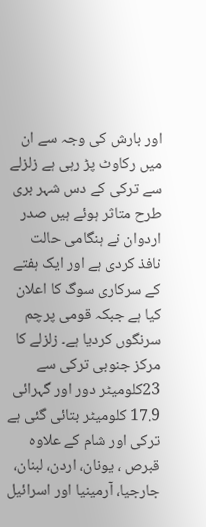اور بارش کی وجہ سے ان میں رکاوٹ پڑ رہی ہے زلزلے سے ترکی کے دس شہر بری طرح متاثر ہوئے ہیں صدر اردوان نے ہنگامی حالت نافذ کردی ہے اور ایک ہفتے کے سرکاری سوگ کا اعلان کیا ہے جبکہ قومی پرچم سرنگوں کردیا ہے۔ زلزلے کا مرکز جنوبی ترکی سے 23کلومیٹر دور اور گہرائی 17.9 کلومیٹر بتائی گئی ہے ترکی اور شام کے علاوہ قبرص ، یونان، اردن، لبنان، جارجیا، آرمینیا اور اسرائیل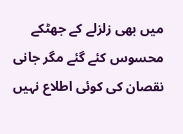میں بھی زلزلے کے جھٹکے محسوس کئے گئے مگر جانی نقصان کی کوئی اطلاع نہیں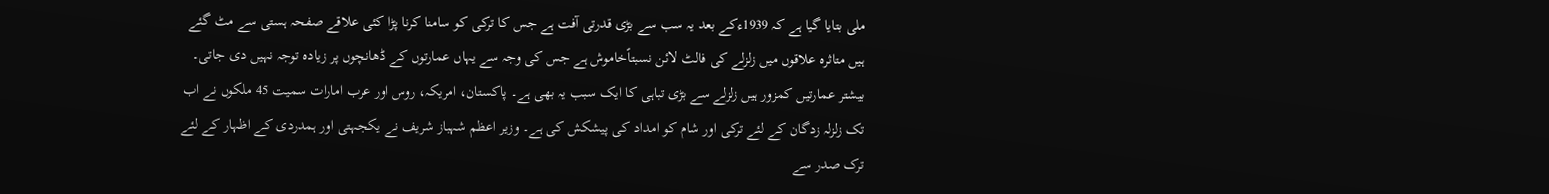ملی بتایا گیا ہے کہ 1939ءکے بعد یہ سب سے بڑی قدرتی آفت ہے جس کا ترکی کو سامنا کرنا پڑا کئی علاقے صفحہ ہستی سے مٹ گئے ہیں متاثرہ علاقوں میں زلزلے کی فالٹ لائن نسبتاًخاموش ہے جس کی وجہ سے یہاں عمارتوں کے ڈھانچوں پر زیادہ توجہ نہیں دی جاتی۔ بیشتر عمارتیں کمزور ہیں زلزلے سے بڑی تباہی کا ایک سبب یہ بھی ہے۔ پاکستان، امریکہ، روس اور عرب امارات سمیت 45 ملکوں نے اب تک زلزلہ زدگان کے لئے ترکی اور شام کو امداد کی پیشکش کی ہے۔ وزیر اعظم شہباز شریف نے یکجہتی اور ہمدردی کے اظہار کے لئے ترک صدر سے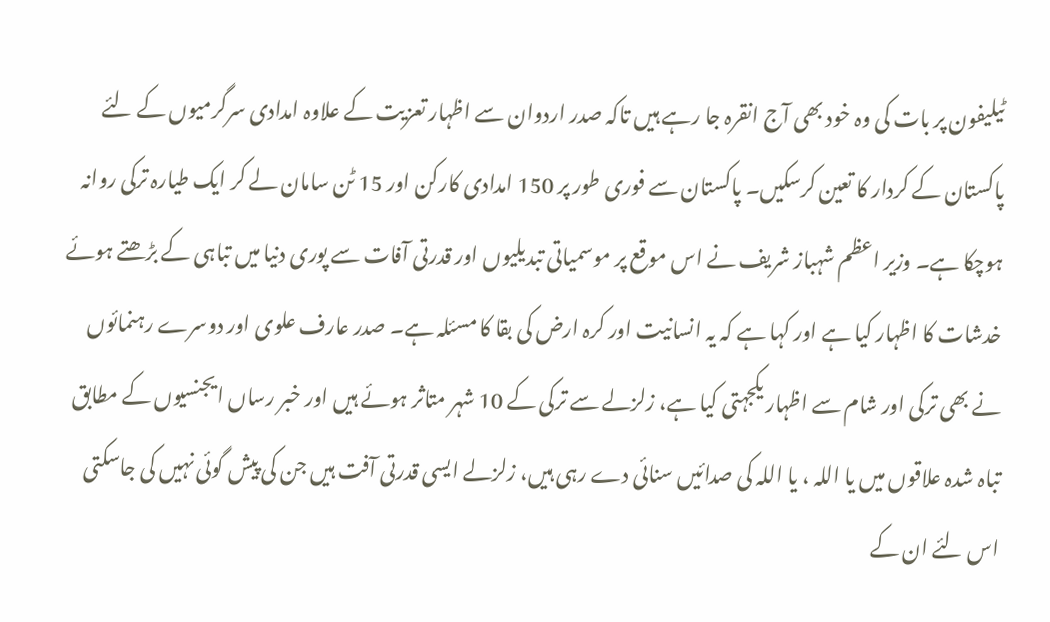ٹیلیفون پر بات کی وہ خود بھی آج انقرہ جا رہے ہیں تاکہ صدر اردوان سے اظہار تعزیت کے علاوہ امدادی سرگرمیوں کے لئے پاکستان کے کردار کا تعین کرسکیں۔ پاکستان سے فوری طور پر 150 امدادی کارکن اور 15 ٹن سامان لے کر ایک طیارہ ترکی روانہ ہوچکا ہے۔ وزیر اعظم شہباز شریف نے اس موقع پر موسمیاتی تبدیلیوں اور قدرتی آفات سے پوری دنیا میں تباہی کے بڑھتے ہوئے خدشات کا اظہار کیا ہے اور کہا ہے کہ یہ انسانیت اور کرہ ارض کی بقا کا مسئلہ ہے۔ صدر عارف علوی اور دوسرے رہنمائوں نے بھی ترکی اور شام سے اظہار یکجہتی کیا ہے، زلزلے سے ترکی کے 10 شہر متاثر ہوئے ہیں اور خبر رساں ایجنسیوں کے مطابق تباہ شدہ علاقوں میں یا اللہ ، یا اللہ کی صدائیں سنائی دے رہی ہیں، زلزلے ایسی قدرتی آفت ہیں جن کی پیش گوئی نہیں کی جاسکتی اس لئے ان کے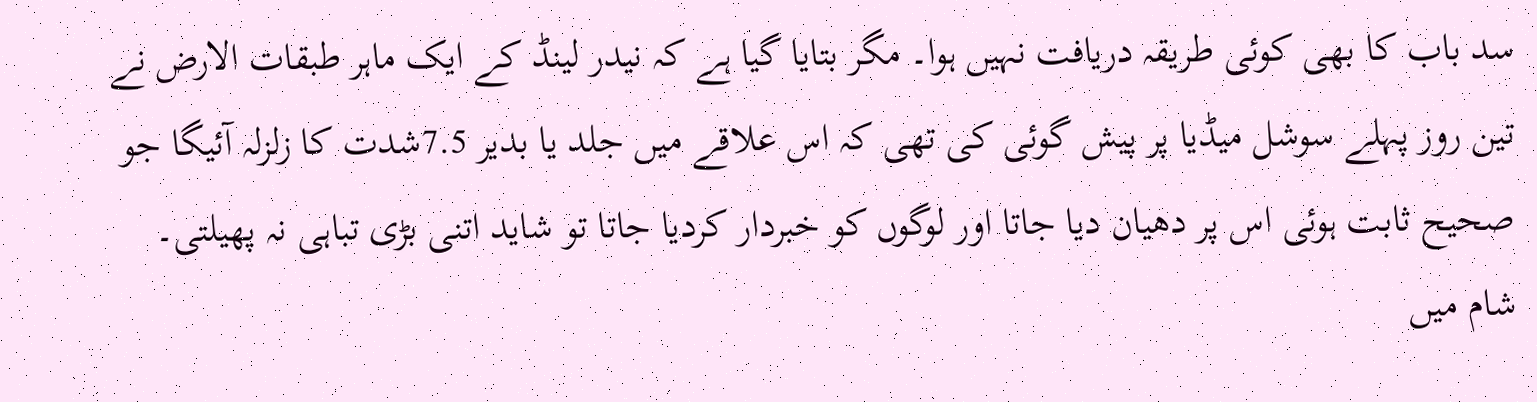سد باب کا بھی کوئی طریقہ دریافت نہیں ہوا۔ مگر بتایا گیا ہے کہ نیدر لینڈ کے ایک ماہر طبقات الارض نے تین روز پہلے سوشل میڈیا پر پیش گوئی کی تھی کہ اس علاقے میں جلد یا بدیر 7.5شدت کا زلزلہ آئیگا جو صحیح ثابت ہوئی اس پر دھیان دیا جاتا اور لوگوں کو خبردار کردیا جاتا تو شاید اتنی بڑی تباہی نہ پھیلتی۔ شام میں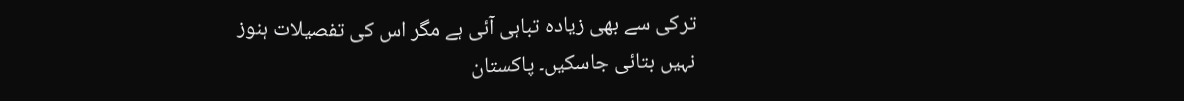ترکی سے بھی زیادہ تباہی آئی ہے مگر اس کی تفصیلات ہنوز نہیں بتائی جاسکیں۔ پاکستان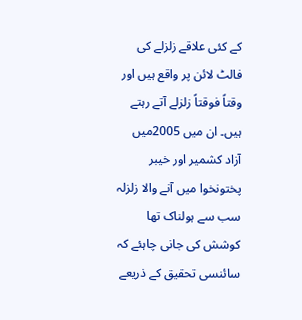کے کئی علاقے زلزلے کی فالٹ لائن پر واقع ہیں اور وقتاً فوقتاً زلزلے آتے رہتے ہیں۔ ان میں 2005میں آزاد کشمیر اور خیبر پختونخوا میں آنے والا زلزلہ سب سے ہولناک تھا کوشش کی جانی چاہئے کہ سائنسی تحقیق کے ذریعے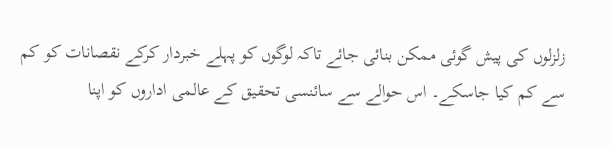زلزلوں کی پیش گوئی ممکن بنائی جائے تاکہ لوگوں کو پہلے خبردار کرکے نقصانات کو کم سے کم کیا جاسکے۔ اس حوالے سے سائنسی تحقیق کے عالمی اداروں کو اپنا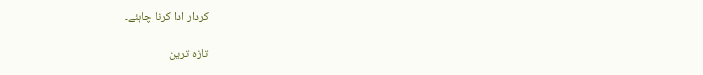کردار ادا کرنا چاہئے۔

تازہ ترین